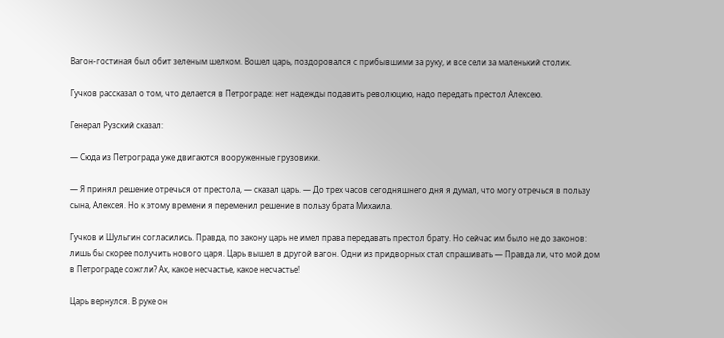Вагон-гостиная был обит зеленым шелком. Вошел царь, поздоровался с прибывшими за руку, и все сели за маленький столик.

Гучков рассказал о том, что делается в Петрограде: нет надежды подавить революцию, надо передать престол Алексею.

Генерал Рузский сказал:

— Сюда из Петрограда уже двигаются вооруженные грузовики.

— Я принял решение отречься от престола, — сказал царь. — До трех часов сегодняшнего дня я думал, что могу отречься в пользу сына, Алексея. Но к этому времени я переменил решение в пользу брата Михаила.

Гучков и Шульгин согласились. Правда, по закону царь не имел права передавать престол брату. Но сейчас им было не до законов: лишь бы скорее получить нового царя. Царь вышел в другой вагон. Одни из придворных стал спрашивать — Правда ли, что мой дом в Петрограде сожгли? Ах, какое несчастье, какое несчастье!

Царь вернулся. В руке он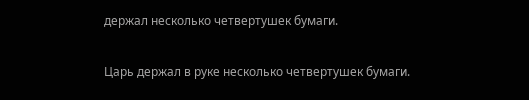держал несколько четвертушек бумаги.

Царь держал в руке несколько четвертушек бумаги.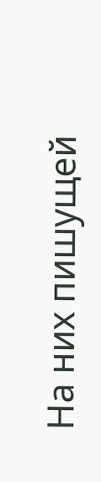На них пишущей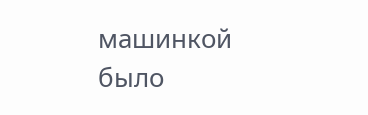машинкой было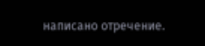написано отречение.